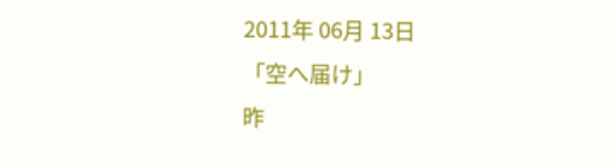2011年 06月 13日
「空へ届け」
昨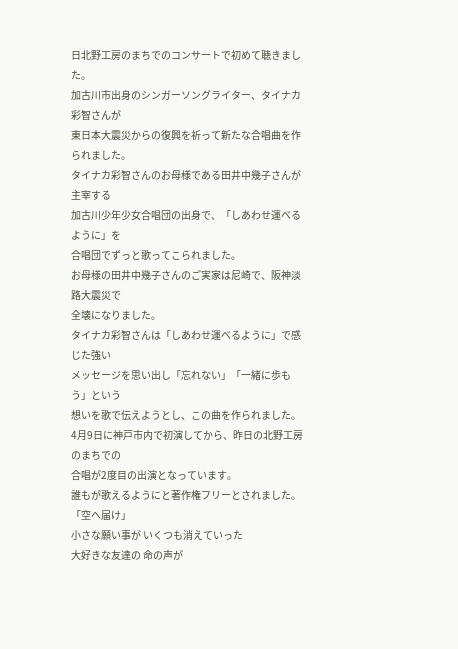日北野工房のまちでのコンサートで初めて聴きました。
加古川市出身のシンガーソングライター、タイナカ彩智さんが
東日本大震災からの復興を祈って新たな合唱曲を作られました。
タイナカ彩智さんのお母様である田井中幾子さんが主宰する
加古川少年少女合唱団の出身で、「しあわせ運べるように」を
合唱団でずっと歌ってこられました。
お母様の田井中幾子さんのご実家は尼崎で、阪神淡路大震災で
全壊になりました。
タイナカ彩智さんは「しあわせ運べるように」で感じた強い
メッセージを思い出し「忘れない」「一緒に歩もう」という
想いを歌で伝えようとし、この曲を作られました。
4月9日に神戸市内で初演してから、昨日の北野工房のまちでの
合唱が2度目の出演となっています。
誰もが歌えるようにと著作権フリーとされました。
「空へ届け」
小さな願い事が いくつも消えていった
大好きな友達の 命の声が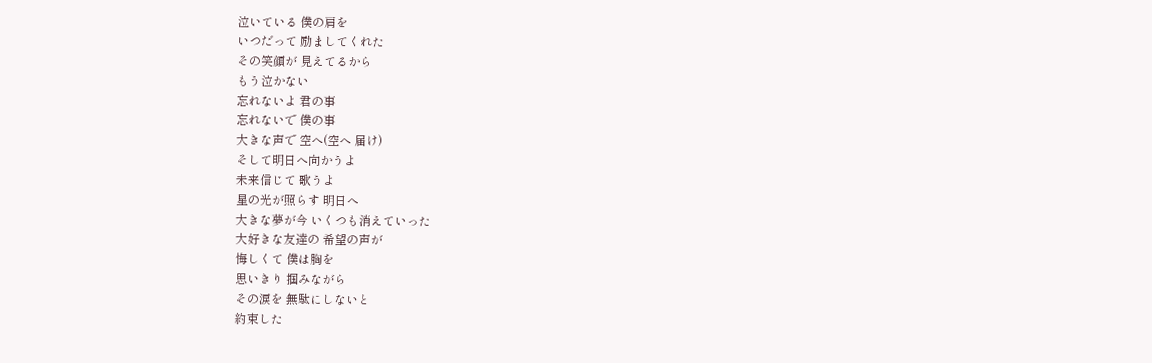泣いている 僕の肩を
いつだって 励ましてくれた
その笑顔が 見えてるから
もう泣かない
忘れないよ 君の事
忘れないで 僕の事
大きな声で 空へ(空へ 届け)
そして明日へ向かうよ
未来信じて 歌うよ
星の光が照らす 明日へ
大きな夢が今 いくつも消えていった
大好きな友達の 希望の声が
悔しくて 僕は胸を
思いきり 掴みながら
その涙を 無駄にしないと
約束した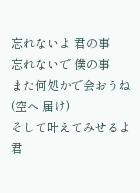忘れないよ 君の事
忘れないで 僕の事
また何処かで会おうね(空へ 届け)
そして叶えてみせるよ
君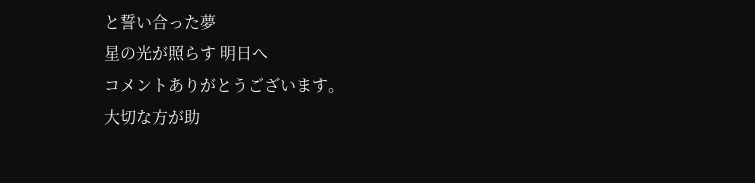と誓い合った夢
星の光が照らす 明日へ
コメントありがとうございます。
大切な方が助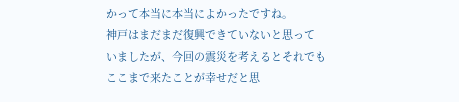かって本当に本当によかったですね。
神戸はまだまだ復興できていないと思って
いましたが、今回の震災を考えるとそれでも
ここまで来たことが幸せだと思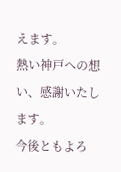えます。
熱い神戸への想い、感謝いたします。
今後ともよろ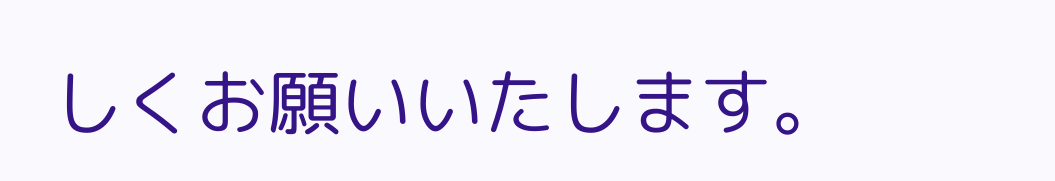しくお願いいたします。